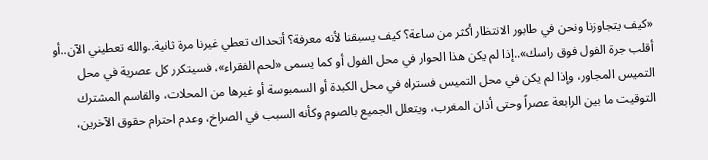«كيف يتجاوزنا ونحن في طابور الانتظار أكثر من ساعة؟ كيف يسبقنا لأنه معرفة؟ أتحداك تعطي غيرنا مرة ثانية..والله تعطيني الآن..أو أقلب جرة الفول فوق راسك»..إذا لم يكن هذا الحوار في محل الفول أو كما يسمى «لحم الفقراء»، فسيتكرر كل عصرية في محل التميس المجاور، وإذا لم يكن في محل التميس فستراه في محل الكبدة أو السمبوسة أو غيرها من المحلات، والقاسم المشترك التوقيت ما بين الرابعة عصراً وحتى أذان المغرب، ويتعلل الجميع بالصوم وكأنه السبب في الصراخ، وعدم احترام حقوق الآخرين،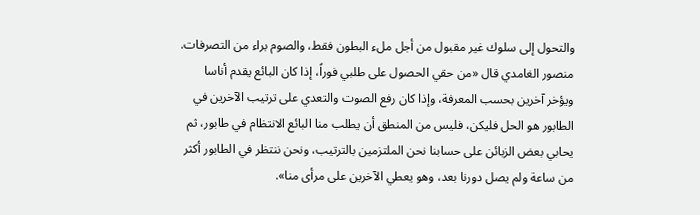والتحول إلى سلوك غير مقبول من أجل ملء البطون فقط، والصوم براء من التصرفات.
منصور الغامدي قال «من حقي الحصول على طلبي فوراً، إذا كان البائع يقدم أناسا ويؤخر آخرين بحسب المعرفة، وإذا كان رفع الصوت والتعدي على ترتيب الآخرين في الطابور هو الحل فليكن، فليس من المنطق أن يطلب منا البائع الانتظام في طابور، ثم يحابي بعض الزبائن على حسابنا نحن الملتزمين بالترتيب، ونحن ننتظر في الطابور أكثر من ساعة ولم يصل دورنا بعد، وهو يعطي الآخرين على مرأى منا».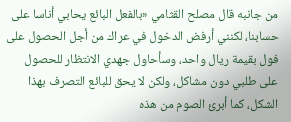من جانبه قال مصلح القثامي «بالفعل البائع يحابي أناسا على حسابنا، لكنني أرفض الدخول في عراك من أجل الحصول على فول بقيمة ريال واحد، وسأحاول جهدي الانتظار للحصول على طلبي دون مشاكل، ولكن لا يحق للبائع التصرف بهذا الشكل، كما أبرئ الصوم من هذه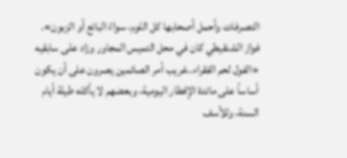التصرفات وأحمل أصحابها كل اللوم، سواءً البائع أو الزبون».
فواز الشنقيطي كان في محل التميس المجاور وزاد على سابقيه «الفول لحم الفقراء..غريب أمر الصائمين يصرون على أن يكون أساساً على مائدة الإفطار اليومية، وبعضهم لا يأكله طيلة أيام السنة، وللأسف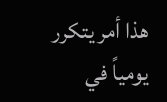هذا أمر يتكرر يومياً في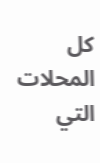كل المحلات التي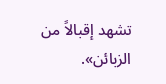تشهد إقبالاً من الزبائن».